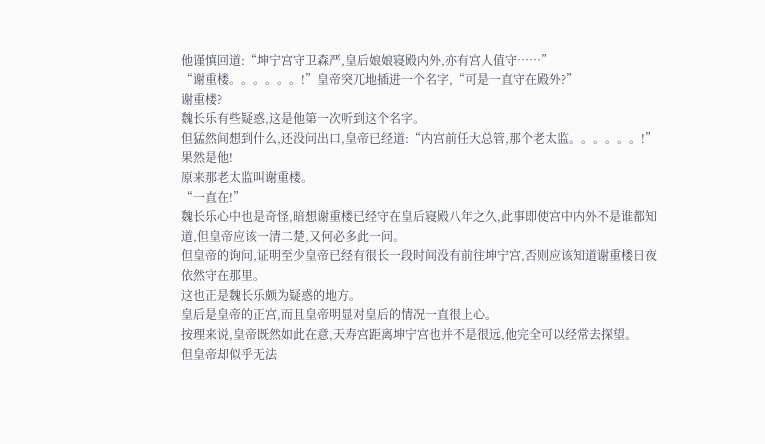他谨慎回道:“坤宁宫守卫森严,皇后娘娘寝殿内外,亦有宫人值守……”
“谢重楼。。。。。。!”皇帝突兀地插进一个名字,“可是一直守在殿外?”
谢重楼?
魏长乐有些疑惑,这是他第一次听到这个名字。
但猛然间想到什么,还没问出口,皇帝已经道:“内宫前任大总管,那个老太监。。。。。。!”
果然是他!
原来那老太监叫谢重楼。
“一直在!”
魏长乐心中也是奇怪,暗想谢重楼已经守在皇后寝殿八年之久,此事即使宫中内外不是谁都知道,但皇帝应该一清二楚,又何必多此一问。
但皇帝的询问,证明至少皇帝已经有很长一段时间没有前往坤宁宫,否则应该知道谢重楼日夜依然守在那里。
这也正是魏长乐颇为疑惑的地方。
皇后是皇帝的正宫,而且皇帝明显对皇后的情况一直很上心。
按理来说,皇帝既然如此在意,天寿宫距离坤宁宫也并不是很远,他完全可以经常去探望。
但皇帝却似乎无法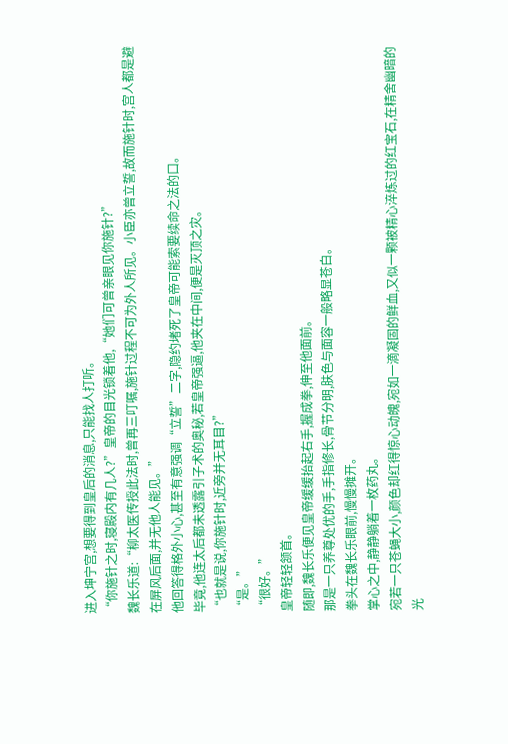进入坤宁宫,想要得到皇后的消息,只能找人打听。
“你施针之时,寝殿内有几人?”皇帝的目光锁着他,“她们可曾亲眼见你施针?”
魏长乐道:“柳太医传授此法时,曾再三叮嘱,施针过程不可为外人所见。小臣亦曾立誓,故而施针时,宫人都是避在屏风后面,并无他人能见。”
他回答得格外小心,甚至有意强调“立誓”二字,隐约堵死了皇帝可能索要续命之法的口。
毕竟,他连太后都未透露引子术的奥秘,若皇帝强逼,他夹在中间,便是灭顶之灾。
“也就是说,你施针时,近旁并无耳目?”
“是。”
“很好。”
皇帝轻轻颔首。
随即,魏长乐便见皇帝缓缓抬起右手,握成拳,伸至他面前。
那是一只养尊处优的手,手指修长,骨节分明,肤色与面容一般略显苍白。
拳头在魏长乐眼前,慢慢摊开。
掌心之中,静静躺着一枚药丸。
宛若一只苍蝇大小,颜色却红得惊心动魄,宛如一滴凝固的鲜血,又似一颗被精心淬炼过的红宝石,在精舍幽暗的光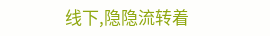线下,隐隐流转着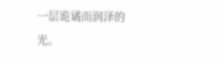一层诡谲而润泽的光。